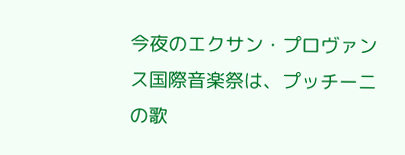今夜のエクサン・プロヴァンス国際音楽祭は、プッチーニの歌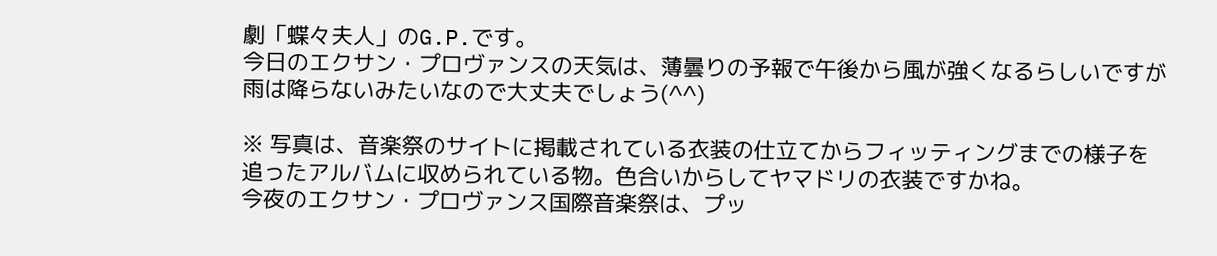劇「蝶々夫人」のG.P.です。
今日のエクサン・プロヴァンスの天気は、薄曇りの予報で午後から風が強くなるらしいですが雨は降らないみたいなので大丈夫でしょう(^^)

※ 写真は、音楽祭のサイトに掲載されている衣装の仕立てからフィッティングまでの様子を追ったアルバムに収められている物。色合いからしてヤマドリの衣装ですかね。
今夜のエクサン・プロヴァンス国際音楽祭は、プッ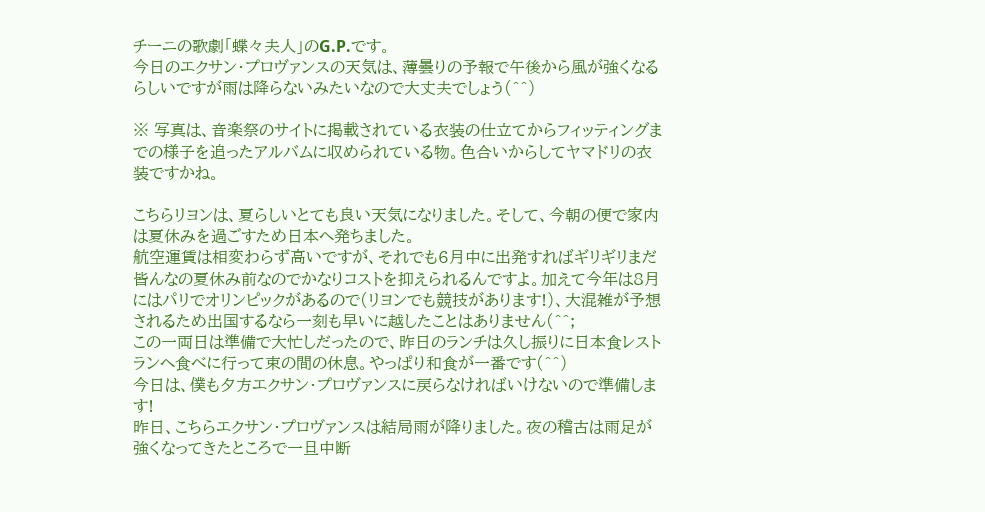チーニの歌劇「蝶々夫人」のG.P.です。
今日のエクサン・プロヴァンスの天気は、薄曇りの予報で午後から風が強くなるらしいですが雨は降らないみたいなので大丈夫でしょう(^^)

※ 写真は、音楽祭のサイトに掲載されている衣装の仕立てからフィッティングまでの様子を追ったアルバムに収められている物。色合いからしてヤマドリの衣装ですかね。

こちらリヨンは、夏らしいとても良い天気になりました。そして、今朝の便で家内は夏休みを過ごすため日本へ発ちました。
航空運賃は相変わらず高いですが、それでも6月中に出発すればギリギリまだ皆んなの夏休み前なのでかなりコストを抑えられるんですよ。加えて今年は8月にはパリでオリンピックがあるので(リヨンでも競技があります!)、大混雑が予想されるため出国するなら一刻も早いに越したことはありません(^^;
この一両日は準備で大忙しだったので、昨日のランチは久し振りに日本食レストランへ食べに行って束の間の休息。やっぱり和食が一番です(^^)
今日は、僕も夕方エクサン・プロヴァンスに戻らなければいけないので準備します!
昨日、こちらエクサン・プロヴァンスは結局雨が降りました。夜の稽古は雨足が強くなってきたところで一旦中断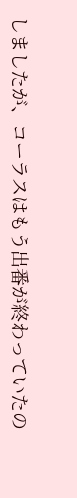しましたが、コーラスはもう出番が終わっていたの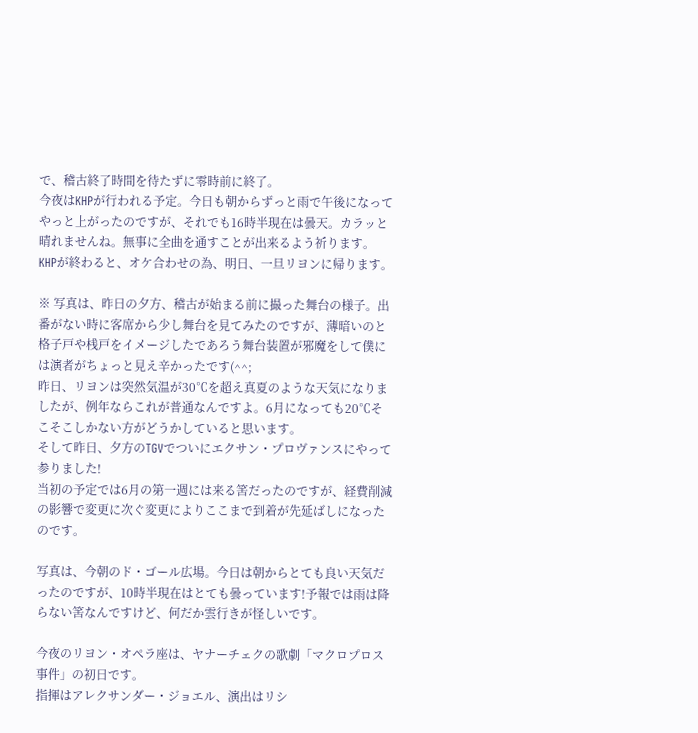で、稽古終了時間を待たずに零時前に終了。
今夜はKHPが行われる予定。今日も朝からずっと雨で午後になってやっと上がったのですが、それでも16時半現在は曇天。カラッと晴れませんね。無事に全曲を通すことが出来るよう祈ります。
KHPが終わると、オケ合わせの為、明日、一旦リヨンに帰ります。

※ 写真は、昨日の夕方、稽古が始まる前に撮った舞台の様子。出番がない時に客席から少し舞台を見てみたのですが、薄暗いのと格子戸や桟戸をイメージしたであろう舞台装置が邪魔をして僕には演者がちょっと見え辛かったです(^^;
昨日、リヨンは突然気温が30℃を超え真夏のような天気になりましたが、例年ならこれが普通なんですよ。6月になっても20℃そこそこしかない方がどうかしていると思います。
そして昨日、夕方のTGVでついにエクサン・プロヴァンスにやって参りました!
当初の予定では6月の第一週には来る筈だったのですが、経費削減の影響で変更に次ぐ変更によりここまで到着が先延ばしになったのです。

写真は、今朝のド・ゴール広場。今日は朝からとても良い天気だったのですが、10時半現在はとても曇っています!予報では雨は降らない筈なんですけど、何だか雲行きが怪しいです。

今夜のリヨン・オペラ座は、ヤナーチェクの歌劇「マクロプロス事件」の初日です。
指揮はアレクサンダー・ジョエル、演出はリシ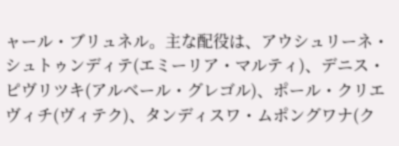ャール・ブリュネル。主な配役は、アウシュリーネ・シュトゥンディテ(エミーリア・マルティ)、デニス・ピヴリツキ(アルベール・グレゴル)、ポール・クリエヴィチ(ヴィテク)、タンディスワ・ムポングワナ(ク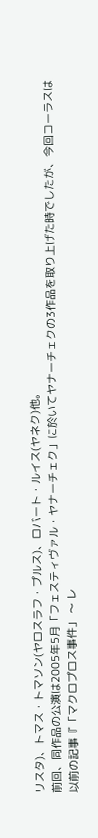リスタ)、トマス・トマソン(ヤロスラフ・プルス)、ロバート・ルイス(ヤネク)他。
前回、同作品の公演は2005年5月「フェスティヴァル・ヤナーチェク」に於いてヤナーチェクの3作品を取り上げた時でしたが、今回コーラスは以前の記事『「マクロプロス事件」 〜 レ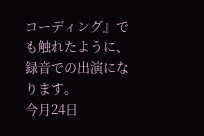コーディング』でも触れたように、録音での出演になります。
今月24日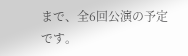まで、全6回公演の予定です。